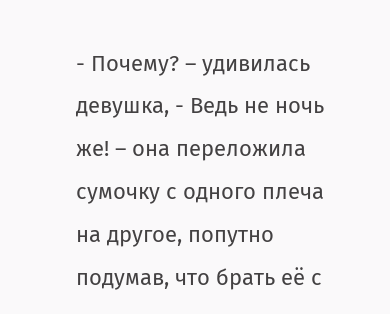- Почему? – удивилась девушка, - Ведь не ночь же! – она переложила сумочку с одного плеча на другое, попутно подумав, что брать её с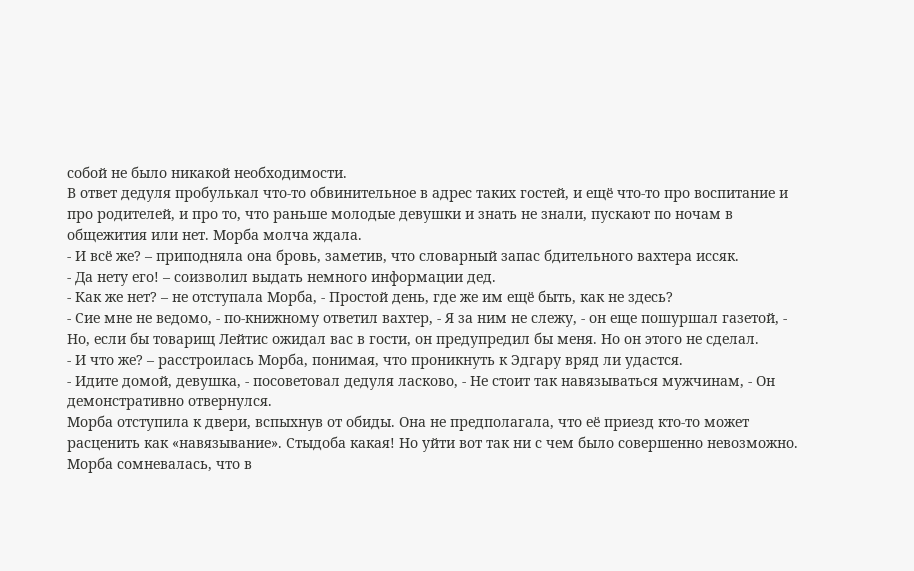собой не было никакой необходимости.
В ответ дедуля пробулькал что-то обвинительное в адрес таких гостей, и ещё что-то про воспитание и про родителей, и про то, что раньше молодые девушки и знать не знали, пускают по ночам в общежития или нет. Морба молча ждала.
- И всё же? – приподняла она бровь, заметив, что словарный запас бдительного вахтера иссяк.
- Да нету его! – соизволил выдать немного информации дед.
- Как же нет? – не отступала Морба, - Простой день, где же им ещё быть, как не здесь?
- Сие мне не ведомо, - по-книжному ответил вахтер, - Я за ним не слежу, - он еще пошуршал газетой, - Но, если бы товарищ Лейтис ожидал вас в гости, он предупредил бы меня. Но он этого не сделал.
- И что же? – расстроилась Морба, понимая, что проникнуть к Эдгару вряд ли удастся.
- Идите домой, девушка, - посоветовал дедуля ласково, - Не стоит так навязываться мужчинам, - Он демонстративно отвернулся.
Морба отступила к двери, вспыхнув от обиды. Она не предполагала, что её приезд кто-то может расценить как «навязывание». Стыдоба какая! Но уйти вот так ни с чем было совершенно невозможно. Морба сомневалась, что в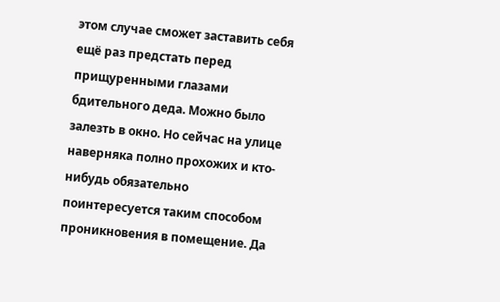этом случае сможет заставить себя ещё раз предстать перед прищуренными глазами бдительного деда. Можно было залезть в окно. Но сейчас на улице наверняка полно прохожих и кто-нибудь обязательно поинтересуется таким способом проникновения в помещение. Да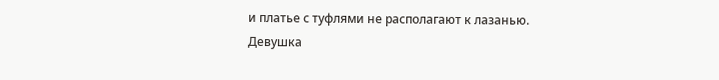и платье с туфлями не располагают к лазанью.
Девушка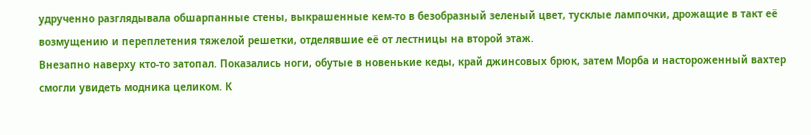удрученно разглядывала обшарпанные стены, выкрашенные кем-то в безобразный зеленый цвет, тусклые лампочки, дрожащие в такт её возмущению и переплетения тяжелой решетки, отделявшие её от лестницы на второй этаж.
Внезапно наверху кто-то затопал. Показались ноги, обутые в новенькие кеды, край джинсовых брюк, затем Морба и настороженный вахтер смогли увидеть модника целиком. К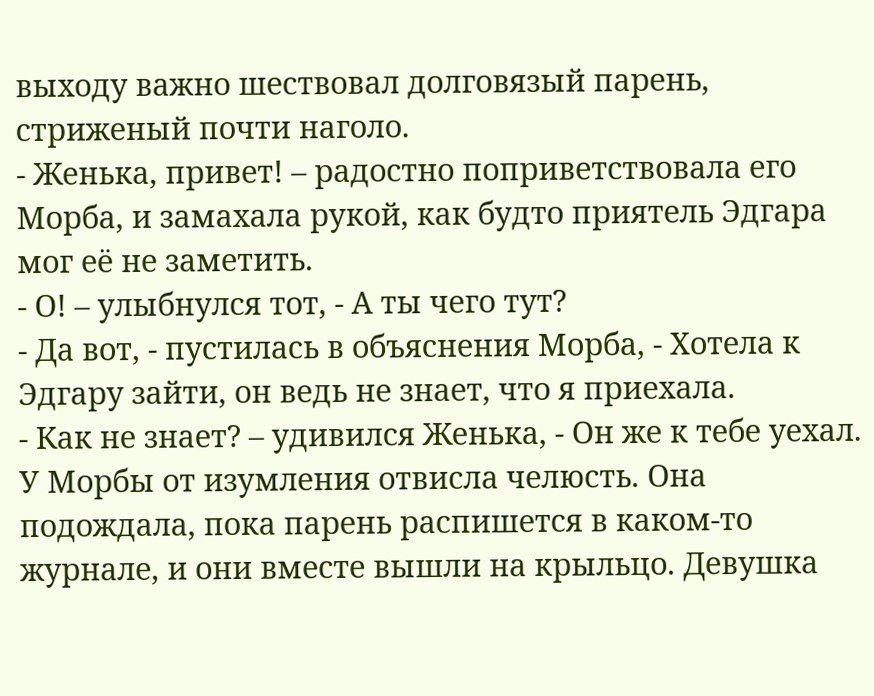выходу важно шествовал долговязый парень, стриженый почти наголо.
- Женька, привет! – радостно поприветствовала его Морба, и замахала рукой, как будто приятель Эдгара мог её не заметить.
- О! – улыбнулся тот, - А ты чего тут?
- Да вот, - пустилась в объяснения Морба, - Хотела к Эдгару зайти, он ведь не знает, что я приехала.
- Как не знает? – удивился Женька, - Он же к тебе уехал.
У Морбы от изумления отвисла челюсть. Она подождала, пока парень распишется в каком-то журнале, и они вместе вышли на крыльцо. Девушка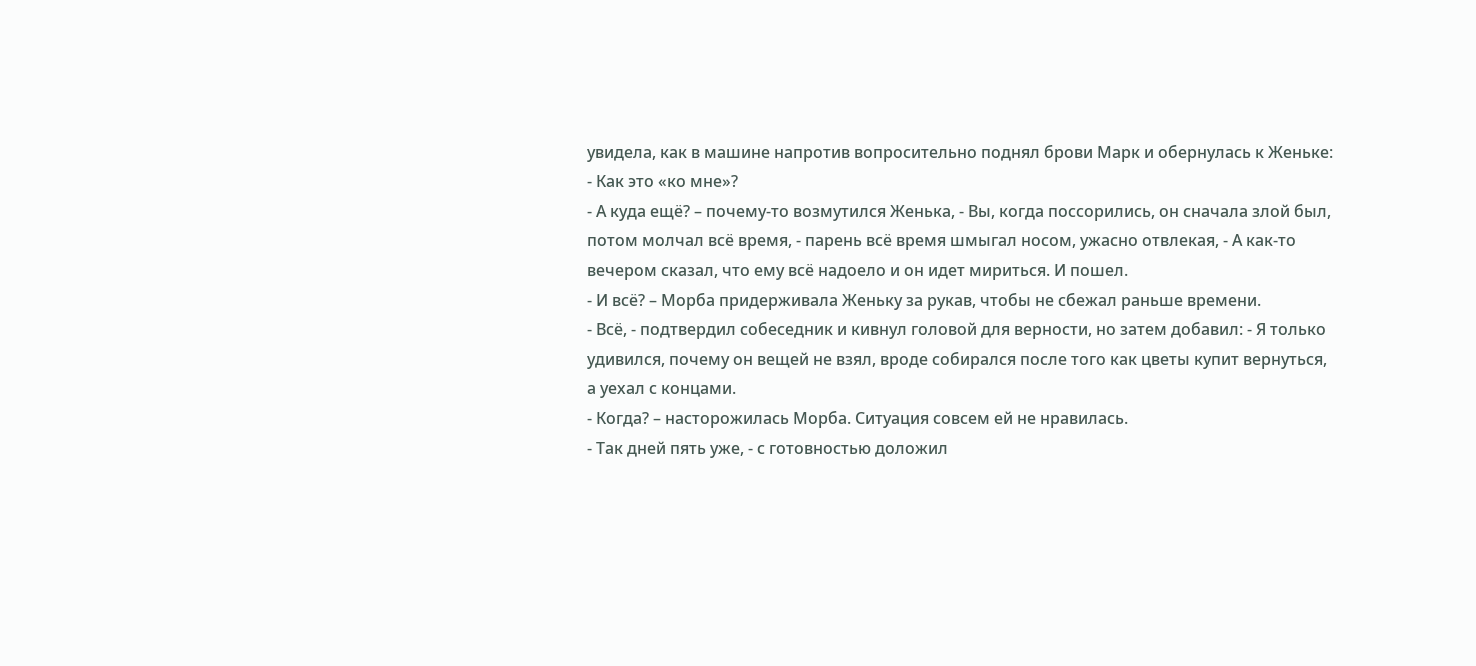увидела, как в машине напротив вопросительно поднял брови Марк и обернулась к Женьке:
- Как это «ко мне»?
- А куда ещё? – почему-то возмутился Женька, - Вы, когда поссорились, он сначала злой был, потом молчал всё время, - парень всё время шмыгал носом, ужасно отвлекая, - А как-то вечером сказал, что ему всё надоело и он идет мириться. И пошел.
- И всё? – Морба придерживала Женьку за рукав, чтобы не сбежал раньше времени.
- Всё, - подтвердил собеседник и кивнул головой для верности, но затем добавил: - Я только удивился, почему он вещей не взял, вроде собирался после того как цветы купит вернуться, а уехал с концами.
- Когда? – насторожилась Морба. Ситуация совсем ей не нравилась.
- Так дней пять уже, - с готовностью доложил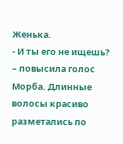Женька.
- И ты его не ищешь? – повысила голос Морба. Длинные волосы красиво разметались по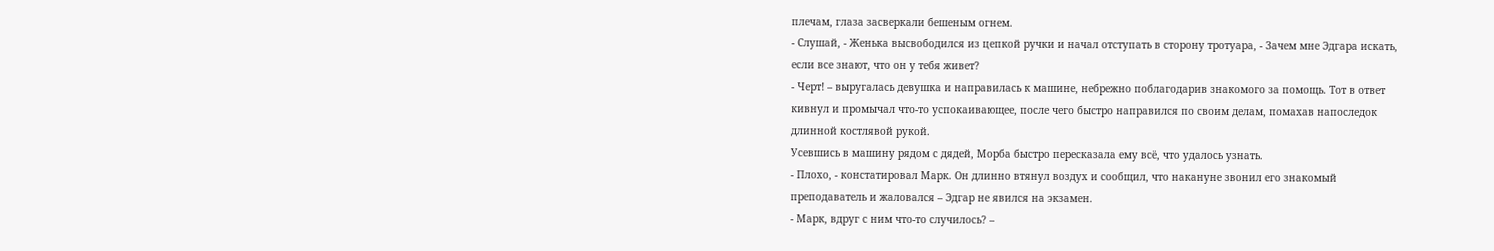плечам, глаза засверкали бешеным огнем.
- Слушай, - Женька высвободился из цепкой ручки и начал отступать в сторону тротуара, - Зачем мне Эдгара искать, если все знают, что он у тебя живет?
- Черт! – выругалась девушка и направилась к машине, небрежно поблагодарив знакомого за помощь. Тот в ответ кивнул и промычал что-то успокаивающее, после чего быстро направился по своим делам, помахав напоследок длинной костлявой рукой.
Усевшись в машину рядом с дядей, Морба быстро пересказала ему всё, что удалось узнать.
- Плохо, - констатировал Марк. Он длинно втянул воздух и сообщил, что накануне звонил его знакомый преподаватель и жаловался – Эдгар не явился на экзамен.
- Марк, вдруг с ним что-то случилось? –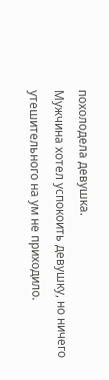похолодела девушка.
Мужчина хотел успокоить девушку, но ничего утешительного на ум не приходило.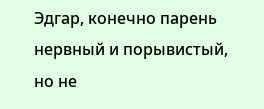Эдгар, конечно парень нервный и порывистый, но не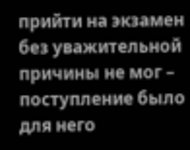прийти на экзамен без уважительной причины не мог – поступление было для него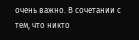очень важно. В сочетании с тем, что никто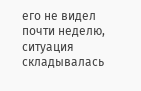его не видел почти неделю, ситуация складывалась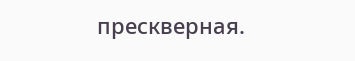прескверная.